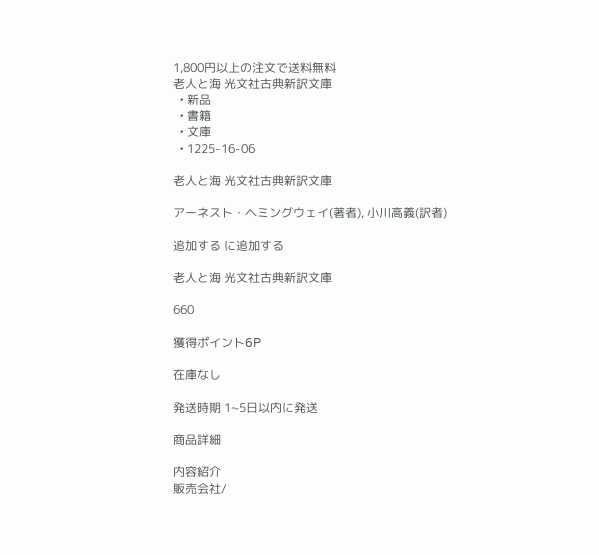1,800円以上の注文で送料無料
老人と海 光文社古典新訳文庫
  • 新品
  • 書籍
  • 文庫
  • 1225-16-06

老人と海 光文社古典新訳文庫

アーネスト・ヘミングウェイ(著者), 小川高義(訳者)

追加する に追加する

老人と海 光文社古典新訳文庫

660

獲得ポイント6P

在庫なし

発送時期 1~5日以内に発送

商品詳細

内容紹介
販売会社/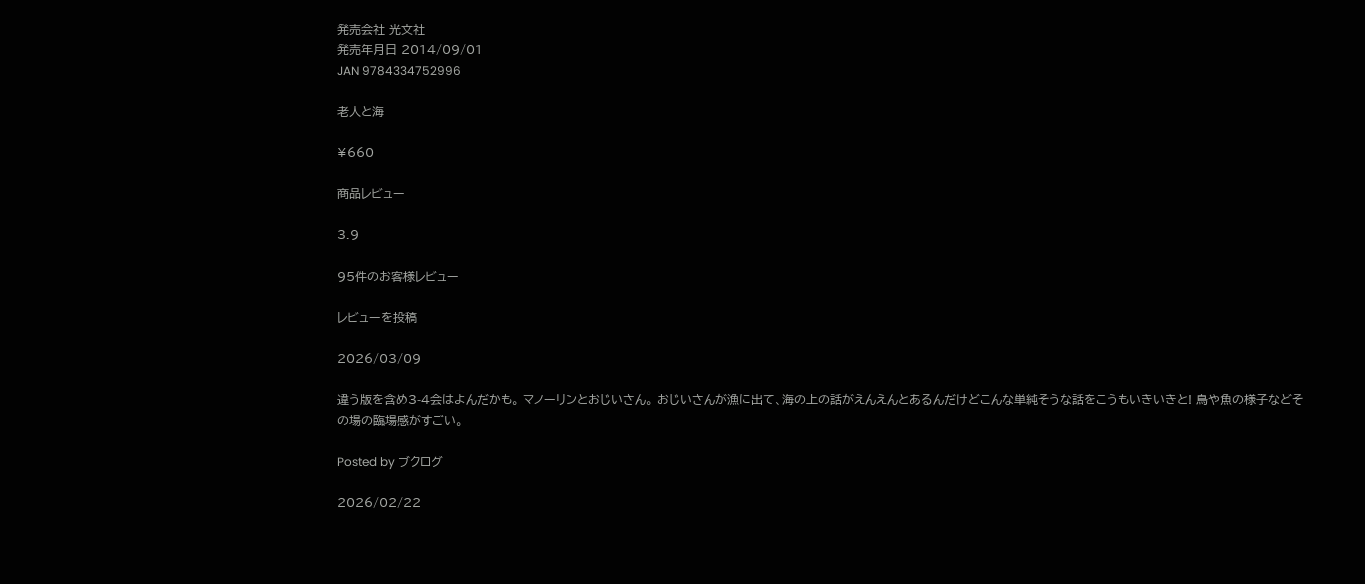発売会社 光文社
発売年月日 2014/09/01
JAN 9784334752996

老人と海

¥660

商品レビュー

3.9

95件のお客様レビュー

レビューを投稿

2026/03/09

違う版を含め3-4会はよんだかも。 マノーリンとおじいさん。 おじいさんが漁に出て、海の上の話がえんえんとあるんだけどこんな単純そうな話をこうもいきいきと! 鳥や魚の様子などその場の臨場感がすごい。

Posted by ブクログ

2026/02/22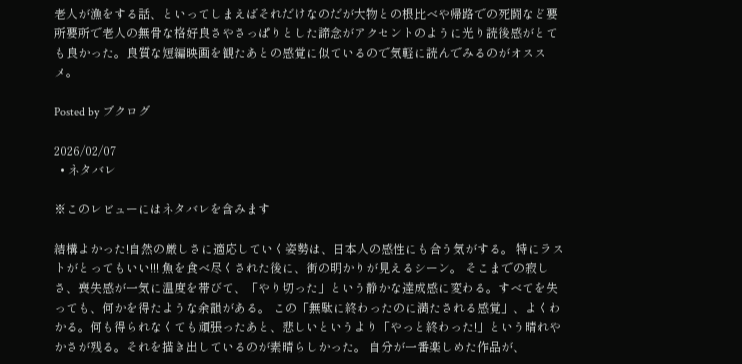老人が漁をする話、といってしまえばそれだけなのだが大物との根比べや帰路での死闘など要所要所で老人の無骨な格好良さやさっぱりとした諦念がアクセントのように光り読後感がとても良かった。良質な短編映画を観たあとの感覚に似ているので気軽に読んでみるのがオススメ。

Posted by ブクログ

2026/02/07
  • ネタバレ

※このレビューにはネタバレを含みます

結構よかった!自然の厳しさに適応していく姿勢は、日本人の感性にも合う気がする。 特にラストがとってもいい!!! 魚を食べ尽くされた後に、街の明かりが見えるシーン。 そこまでの寂しさ、喪失感が一気に温度を帯びて、「やり切った」という静かな達成感に変わる。すべてを失っても、何かを得たような余韻がある。 この「無駄に終わったのに満たされる感覚」、よくわかる。何も得られなくても頑張ったあと、悲しいというより「やっと終わった!」という晴れやかさが残る。それを描き出しているのが素晴らしかった。 自分が一番楽しめた作品が、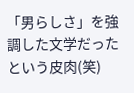「男らしさ」を強調した文学だったという皮肉(笑)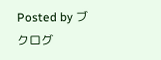Posted by ブクログ